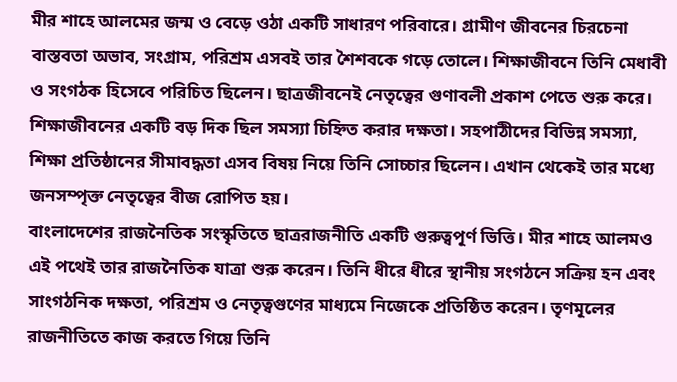মীর শাহে আলমের জন্ম ও বেড়ে ওঠা একটি সাধারণ পরিবারে। গ্রামীণ জীবনের চিরচেনা বাস্তবতা অভাব, সংগ্রাম, পরিশ্রম এসবই তার শৈশবকে গড়ে তোলে। শিক্ষাজীবনে তিনি মেধাবী ও সংগঠক হিসেবে পরিচিত ছিলেন। ছাত্রজীবনেই নেতৃত্বের গুণাবলী প্রকাশ পেতে শুরু করে। শিক্ষাজীবনের একটি বড় দিক ছিল সমস্যা চিহ্নিত করার দক্ষতা। সহপাঠীদের বিভিন্ন সমস্যা, শিক্ষা প্রতিষ্ঠানের সীমাবদ্ধতা এসব বিষয় নিয়ে তিনি সোচ্চার ছিলেন। এখান থেকেই তার মধ্যে জনসম্পৃক্ত নেতৃত্বের বীজ রোপিত হয়।
বাংলাদেশের রাজনৈতিক সংস্কৃতিতে ছাত্ররাজনীতি একটি গুরুত্বপূর্ণ ভিত্তি। মীর শাহে আলমও এই পথেই তার রাজনৈতিক যাত্রা শুরু করেন। তিনি ধীরে ধীরে স্থানীয় সংগঠনে সক্রিয় হন এবং সাংগঠনিক দক্ষতা, পরিশ্রম ও নেতৃত্বগুণের মাধ্যমে নিজেকে প্রতিষ্ঠিত করেন। তৃণমূলের রাজনীতিতে কাজ করতে গিয়ে তিনি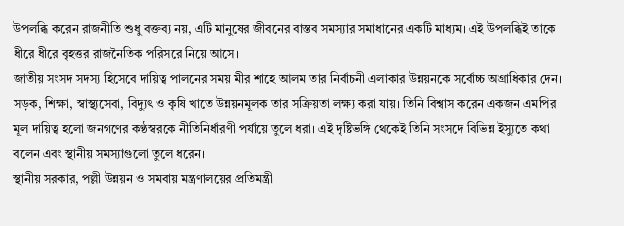উপলব্ধি করেন রাজনীতি শুধু বক্তব্য নয়, এটি মানুষের জীবনের বাস্তব সমস্যার সমাধানের একটি মাধ্যম। এই উপলব্ধিই তাকে ধীরে ধীরে বৃহত্তর রাজনৈতিক পরিসরে নিয়ে আসে।
জাতীয় সংসদ সদস্য হিসেবে দায়িত্ব পালনের সময় মীর শাহে আলম তার নির্বাচনী এলাকার উন্নয়নকে সর্বোচ্চ অগ্রাধিকার দেন। সড়ক, শিক্ষা, স্বাস্থ্যসেবা, বিদ্যুৎ ও কৃষি খাতে উন্নয়নমূলক তার সক্রিয়তা লক্ষ্য করা যায়। তিনি বিশ্বাস করেন একজন এমপির মূল দায়িত্ব হলো জনগণের কণ্ঠস্বরকে নীতিনির্ধারণী পর্যায়ে তুলে ধরা। এই দৃষ্টিভঙ্গি থেকেই তিনি সংসদে বিভিন্ন ইস্যুতে কথা বলেন এবং স্থানীয় সমস্যাগুলো তুলে ধরেন।
স্থানীয় সরকার, পল্লী উন্নয়ন ও সমবায় মন্ত্রণালয়ের প্রতিমন্ত্রী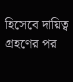হিসেবে দায়িত্ব গ্রহণের পর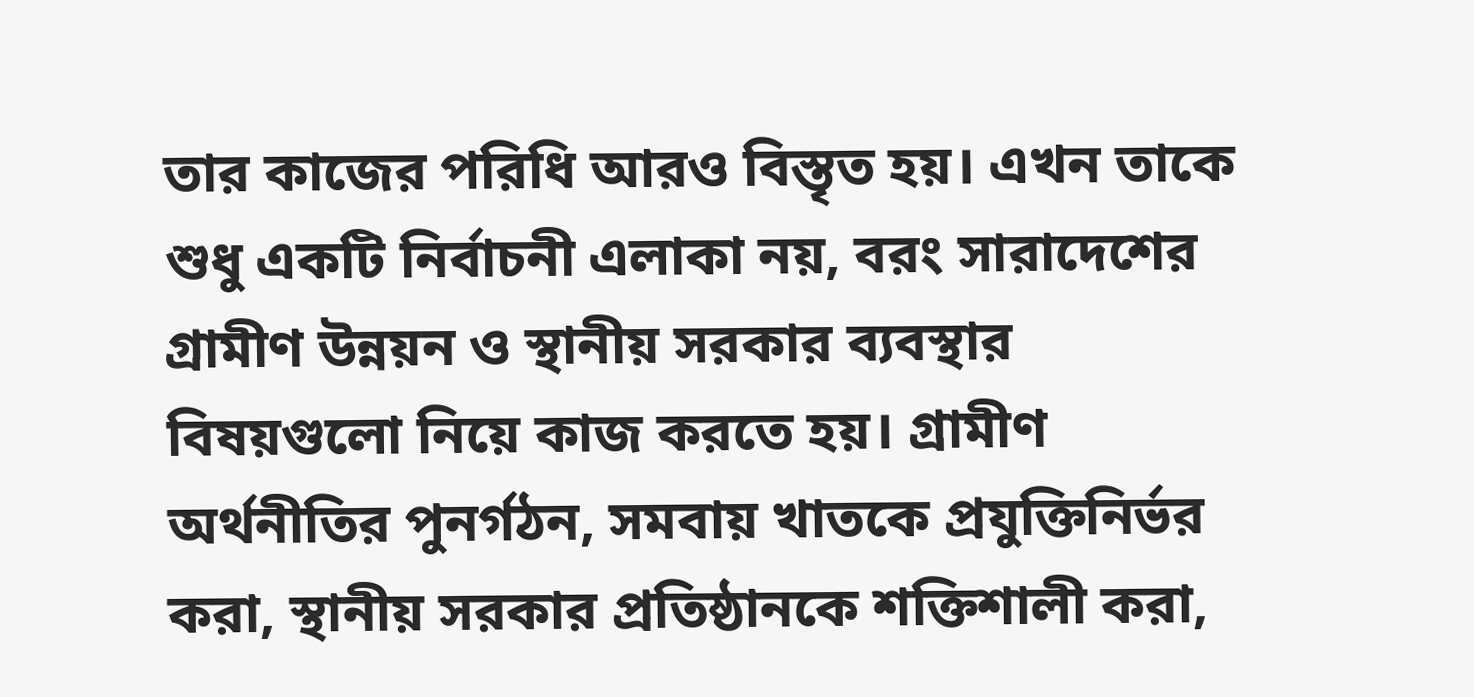তার কাজের পরিধি আরও বিস্তৃত হয়। এখন তাকে শুধু একটি নির্বাচনী এলাকা নয়, বরং সারাদেশের গ্রামীণ উন্নয়ন ও স্থানীয় সরকার ব্যবস্থার বিষয়গুলো নিয়ে কাজ করতে হয়। গ্রামীণ অর্থনীতির পুনর্গঠন, সমবায় খাতকে প্রযুক্তিনির্ভর করা, স্থানীয় সরকার প্রতিষ্ঠানকে শক্তিশালী করা,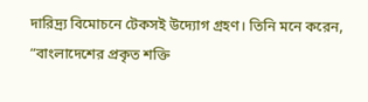দারিদ্র্য বিমোচনে টেকসই উদ্যোগ গ্রহণ। তিনি মনে করেন, “বাংলাদেশের প্রকৃত শক্তি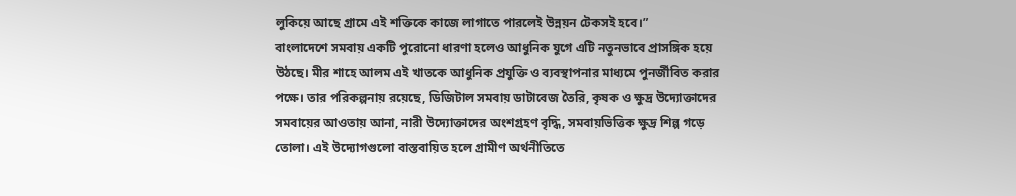লুকিয়ে আছে গ্রামে এই শক্তিকে কাজে লাগাতে পারলেই উন্নয়ন টেকসই হবে।”
বাংলাদেশে সমবায় একটি পুরোনো ধারণা হলেও আধুনিক যুগে এটি নতুনভাবে প্রাসঙ্গিক হয়ে উঠছে। মীর শাহে আলম এই খাতকে আধুনিক প্রযুক্তি ও ব্যবস্থাপনার মাধ্যমে পুনর্জীবিত করার পক্ষে। তার পরিকল্পনায় রয়েছে, ডিজিটাল সমবায় ডাটাবেজ তৈরি, কৃষক ও ক্ষুদ্র উদ্যোক্তাদের সমবায়ের আওতায় আনা, নারী উদ্যোক্তাদের অংশগ্রহণ বৃদ্ধি, সমবায়ভিত্তিক ক্ষুদ্র শিল্প গড়ে তোলা। এই উদ্যোগগুলো বাস্তবায়িত হলে গ্রামীণ অর্থনীতিতে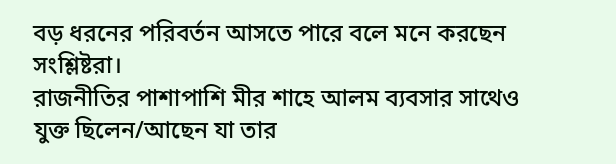বড় ধরনের পরিবর্তন আসতে পারে বলে মনে করছেন সংশ্লিষ্টরা।
রাজনীতির পাশাপাশি মীর শাহে আলম ব্যবসার সাথেও যুক্ত ছিলেন/আছেন যা তার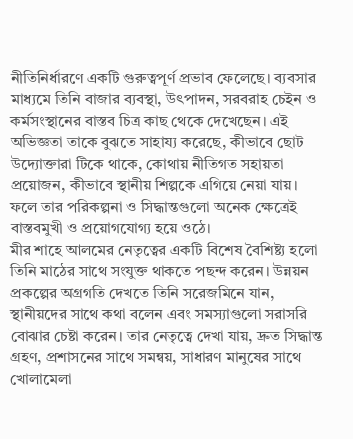নীতিনির্ধারণে একটি গুরুত্বপূর্ণ প্রভাব ফেলেছে। ব্যবসার মাধ্যমে তিনি বাজার ব্যবস্থা, উৎপাদন, সরবরাহ চেইন ও কর্মসংস্থানের বাস্তব চিত্র কাছ থেকে দেখেছেন। এই অভিজ্ঞতা তাকে বুঝতে সাহায্য করেছে, কীভাবে ছোট উদ্যোক্তারা টিকে থাকে, কোথায় নীতিগত সহায়তা প্রয়োজন, কীভাবে স্থানীয় শিল্পকে এগিয়ে নেয়া যায়। ফলে তার পরিকল্পনা ও সিদ্ধান্তগুলো অনেক ক্ষেত্রেই বাস্তবমুখী ও প্রয়োগযোগ্য হয়ে ওঠে।
মীর শাহে আলমের নেতৃত্বের একটি বিশেষ বৈশিষ্ট্য হলো তিনি মাঠের সাথে সংযুক্ত থাকতে পছন্দ করেন। উন্নয়ন প্রকল্পের অগ্রগতি দেখতে তিনি সরেজমিনে যান, স্থানীয়দের সাথে কথা বলেন এবং সমস্যাগুলো সরাসরি বোঝার চেষ্টা করেন। তার নেতৃত্বে দেখা যায়, দ্রুত সিদ্ধান্ত গ্রহণ, প্রশাসনের সাথে সমন্বয়, সাধারণ মানুষের সাথে খোলামেলা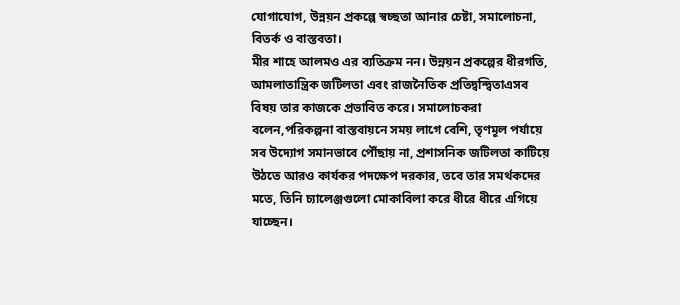যোগাযোগ, উন্নয়ন প্রকল্পে স্বচ্ছতা আনার চেষ্টা, সমালোচনা, বিতর্ক ও বাস্তবতা।
মীর শাহে আলমও এর ব্যতিক্রম নন। উন্নয়ন প্রকল্পের ধীরগতি, আমলাতান্ত্রিক জটিলতা এবং রাজনৈতিক প্রতিদ্বন্দ্বিতাএসব বিষয় তার কাজকে প্রভাবিত করে। সমালোচকরা বলেন,পরিকল্পনা বাস্তবায়নে সময় লাগে বেশি, তৃণমূল পর্যায়ে সব উদ্যোগ সমানভাবে পৌঁছায় না, প্রশাসনিক জটিলতা কাটিয়ে উঠতে আরও কার্যকর পদক্ষেপ দরকার, তবে তার সমর্থকদের মতে, তিনি চ্যালেঞ্জগুলো মোকাবিলা করে ধীরে ধীরে এগিয়ে যাচ্ছেন।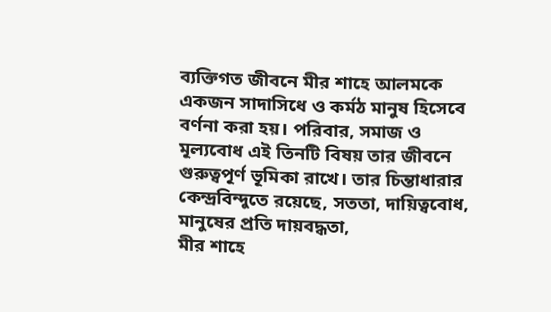ব্যক্তিগত জীবনে মীর শাহে আলমকে একজন সাদাসিধে ও কর্মঠ মানুষ হিসেবে বর্ণনা করা হয়। পরিবার, সমাজ ও মূল্যবোধ এই তিনটি বিষয় তার জীবনে গুরুত্বপূর্ণ ভূমিকা রাখে। তার চিন্তাধারার কেন্দ্রবিন্দুতে রয়েছে, সততা, দায়িত্ববোধ, মানুষের প্রতি দায়বদ্ধতা,
মীর শাহে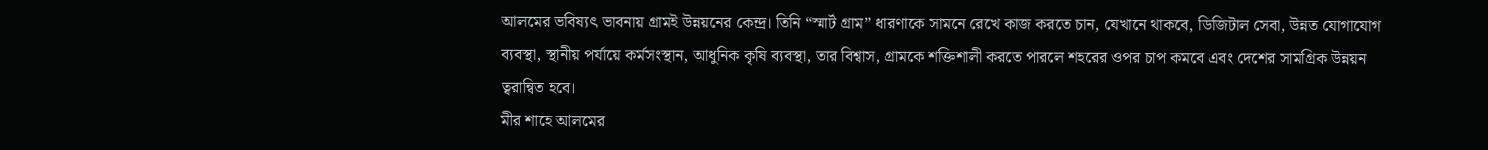আলমের ভবিষ্যৎ ভাবনায় গ্রামই উন্নয়নের কেন্দ্র। তিনি “স্মার্ট গ্রাম” ধারণাকে সামনে রেখে কাজ করতে চান, যেখানে থাকবে, ডিজিটাল সেবা, উন্নত যোগাযোগ ব্যবস্থা, স্থানীয় পর্যায়ে কর্মসংস্থান, আধুনিক কৃষি ব্যবস্থা, তার বিশ্বাস, গ্রামকে শক্তিশালী করতে পারলে শহরের ওপর চাপ কমবে এবং দেশের সামগ্রিক উন্নয়ন ত্বরান্বিত হবে।
মীর শাহে আলমের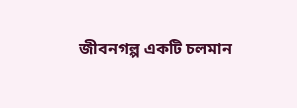জীবনগল্প একটি চলমান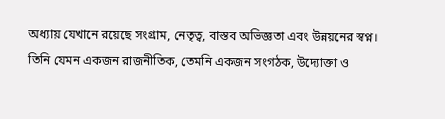অধ্যায় যেখানে রয়েছে সংগ্রাম, নেতৃত্ব, বাস্তব অভিজ্ঞতা এবং উন্নয়নের স্বপ্ন। তিনি যেমন একজন রাজনীতিক, তেমনি একজন সংগঠক, উদ্যোক্তা ও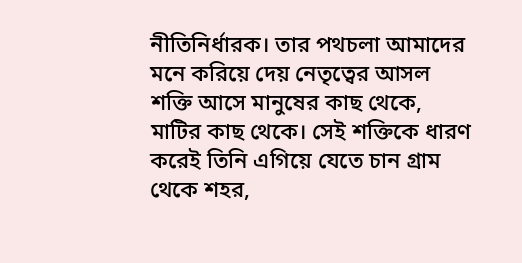নীতিনির্ধারক। তার পথচলা আমাদের মনে করিয়ে দেয় নেতৃত্বের আসল শক্তি আসে মানুষের কাছ থেকে, মাটির কাছ থেকে। সেই শক্তিকে ধারণ করেই তিনি এগিয়ে যেতে চান গ্রাম থেকে শহর,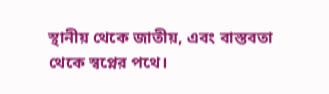স্থানীয় থেকে জাতীয়, এবং বাস্তবতা থেকে স্বপ্নের পথে।